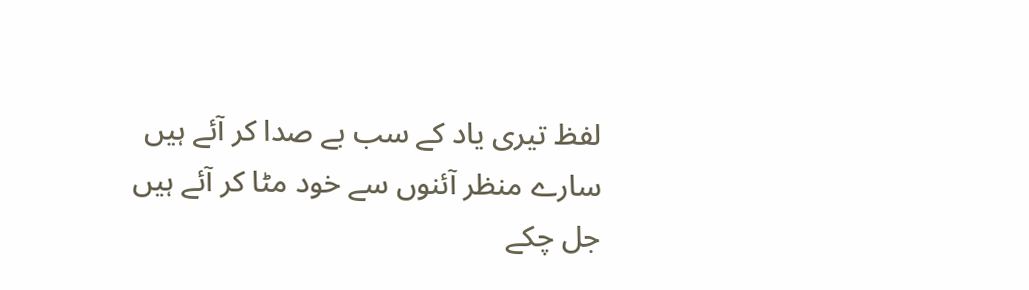لفظ تیری یاد کے سب بے صدا کر آئے ہیں
سارے منظر آئنوں سے خود مٹا کر آئے ہیں
جل چکے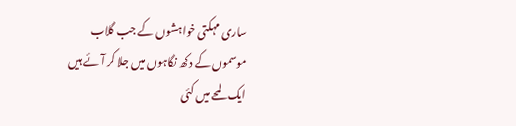ساری مہکتی خواہشوں کے جب گلاب
موسموں کے دکھ نگاہوں میں جلا کر آئے ہیں
ایک لمحے میں کئی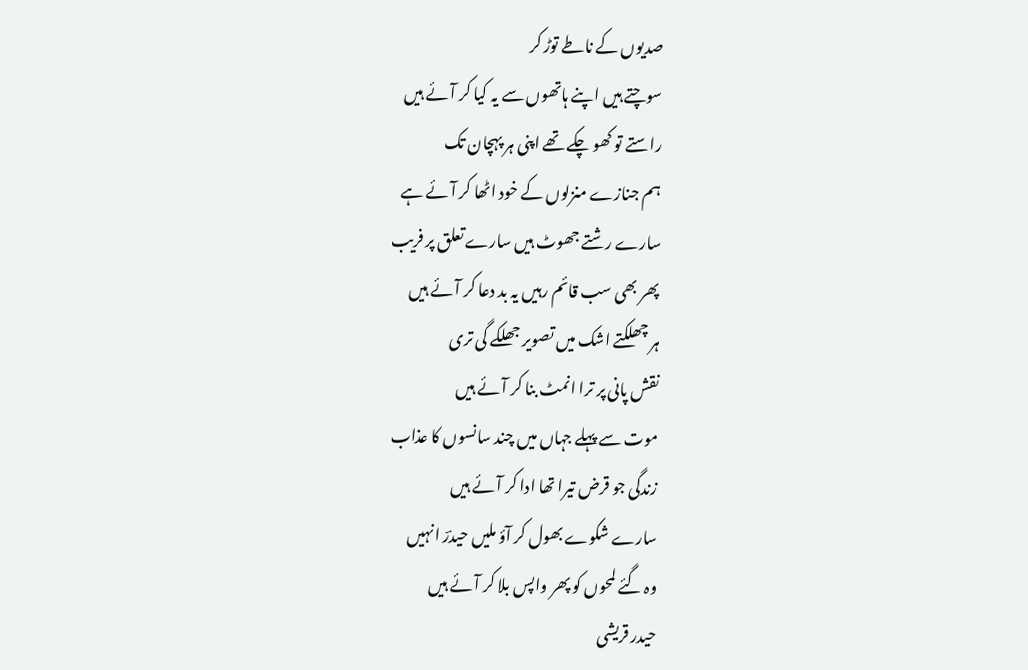صدیوں کے ناطے توڑ کر
سوچتے ہیں اپنے ہاتھوں سے یہ کیا کر آئے ہیں
راستے تو کھو چکے تھے اپنی ہر پہچان تک
ہم جنازے منزلوں کے خود اٹھا کر آئے ہے
سارے رشتے جھوٹ ہیں سارے تعلق پر فریب
پھر بھی سب قائم رہیں یہ بد دعا کر آئے ہیں
ہر چھلکتے اشک میں تصویر جھلکے گی تری
نقش پانی پر ترا انمٹ بنا کر آئے ہیں
موت سے پہلے جہاں میں چند سانسوں کا عذاب
زندگی جو قرض تیرا تھا ادا کر آئے ہیں
سارے شکوے بھول کر آؤ ملیں حیدرؔ انہیں
وہ گئے لمحوں کو پھر واپس بلا کر آئے ہیں
حیدر قریشی